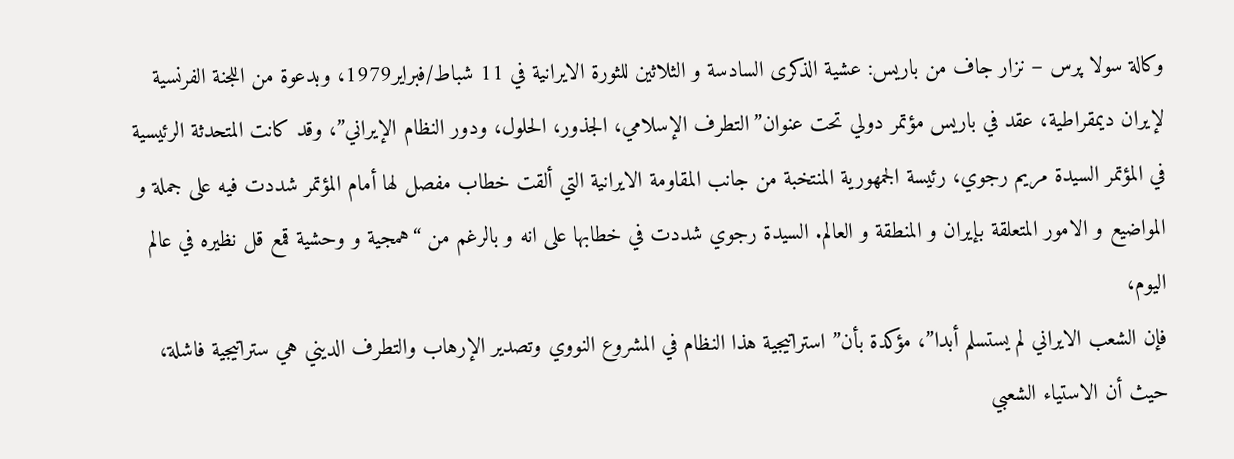وكالة سولا پرس – نزار جاف من باريس: عشية الذکرى السادسة و الثلاثين للثورة الايرانية في 11 شباط/فبراير1979، وبدعوة من اللجنة الفرنسية لإيران ديمقراطية، عقد في باريس مؤتمر دولي تحت عنوان”التطرف الإسلامي، الجذور، الحلول، ودور النظام الإيراني”، وقد کانت المتحدثة الرئيسية في المؤتمر السيدة مريم رجوي، رئيسة الجمهورية المنتخبة من جانب المقاومة الايرانية التي ألقت خطاب مفصل لها أمام المؤتمر شددت فيه على جملة و المواضيع و الامور المتعلقة بإيران و المنطقة و العالم. السيدة رجوي شددت في خطابها على انه و بالرغم من “همجية و وحشية قمع قل نظيره في عالم اليوم،
فإن الشعب الايراني لم يستسلم أبدا”، مؤکدة بأن” استراتيجية هذا النظام في المشروع النووي وتصدير الإرهاب والتطرف الديني هي ستراتيجية فاشلة، حيث أن الاستياء الشعبي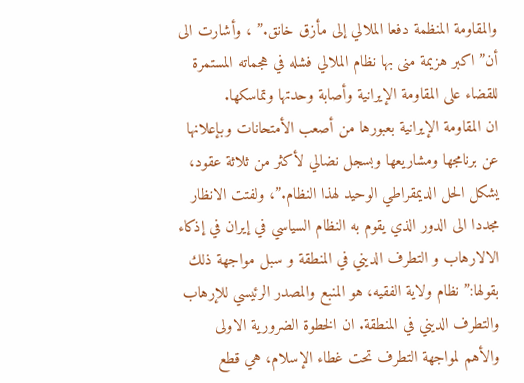والمقاومة المنظمة دفعا الملالي إلى مأزق خانق.” ، وأشارت الى أن” اكبر هزيمة منى بها نظام الملالي فشله في هجماته المستمرة للقضاء على المقاومة الإيرانية وأصابة وحدتها وتماسكها.
ان المقاومة الإيرانية بعبورها من أصعب الأمتحانات وبإعلانها عن برنامجها ومشاريعها وبسجل نضالي لأكثر من ثلاثة عقود، يشکل الحل الديمقراطي الوحيد لهذا النظام.”، ولفتت الانظار مجددا الى الدور الذي يقوم به النظام السياسي في إيران في إذکاء الالارهاب و التطرف الديني في المنطقة و سبل مواجهة ذلك بقولها:” نظام ولاية الفقيه، هو المنبع والمصدر الرئيسي للإرهاب والتطرف الديني في المنطقة. ان الخطوة الضرورية الاولى والأهم لمواجهة التطرف تحت غطاء الإسلام، هي قطع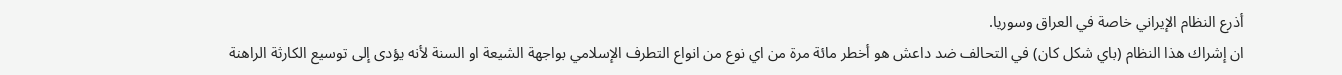أذرع النظام الإيراني خاصة في العراق وسوريا.
ان إشراك هذا النظام (باي شكل كان) في التحالف ضد داعش هو أخطر مائة مرة من اي نوع من انواع التطرف الإسلامي بواجهة الشيعة او السنة لأنه يؤدى إلى توسيع الكارثة الراهنة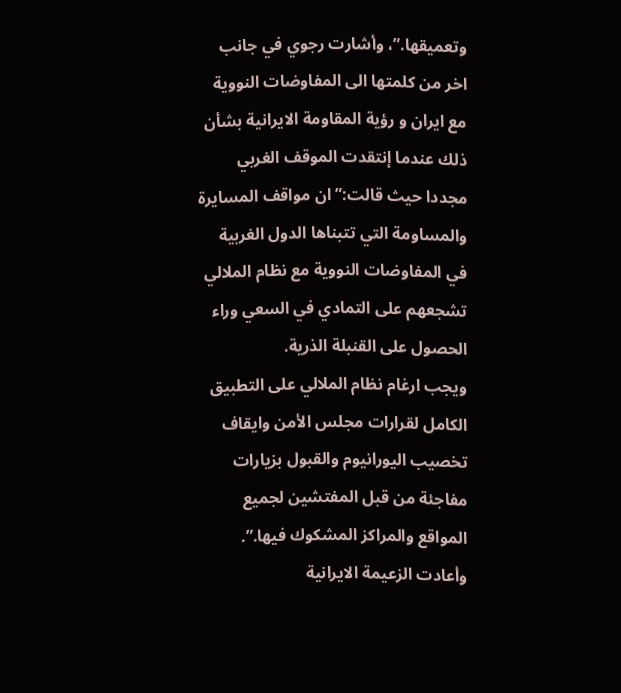وتعميقها.”، وأشارت رجوي في جانب اخر من کلمتها الى المفاوضات النووية مع ايران و رؤية المقاومة الايرانية بشأن ذلك عندما إنتقدت الموقف الغربي مجددا حيث قالت:” ان مواقف المسايرة والمساومة التي تتبناها الدول الغربية في المفاوضات النووية مع نظام الملالي تشجعهم على التمادي في السعي وراء الحصول على القنبلة الذرية.
ويجب ارغام نظام الملالي على التطبيق الكامل لقرارات مجلس الأمن وايقاف تخصيب اليورانيوم والقبول بزيارات مفاجئة من قبل المفتشين لجميع المواقع والمراكز المشكوك فيها.”. وأعادت الزعيمة الايرانية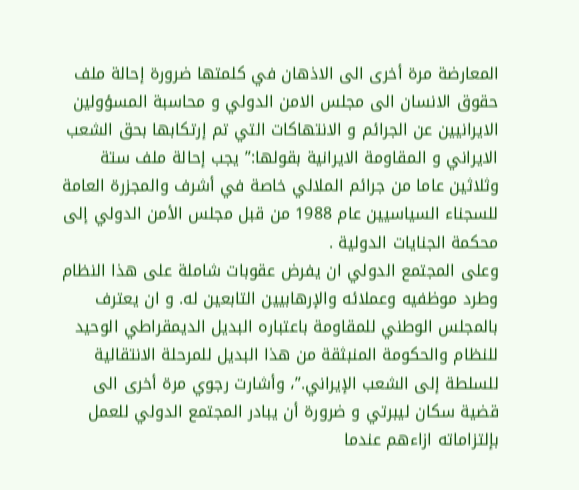المعارضة مرة أخرى الى الاذهان في کلمتها ضرورة إحالة ملف حقوق الانسان الى مجلس الامن الدولي و محاسبة المسؤولين الايرانيين عن الجرائم و الانتهاکات التي تم إرتکابها بحق الشعب الايراني و المقاومة الايرانية بقولها:” يجب إحالة ملف ستة وثلاثين عاما من جرائم الملالي خاصة في أشرف والمجزرة العامة للسجناء السياسيين عام 1988 من قبل مجلس الأمن الدولي إلى محكمة الجنايات الدولية .
وعلى المجتمع الدولي ان يفرض عقوبات شاملة على هذا النظام وطرد موظفيه وعملائه والإرهابيين التابعين له. و ان يعترف بالمجلس الوطني للمقاومة باعتباره البديل الديمقراطي الوحيد للنظام والحكومة المنبثقة من هذا البديل للمرحلة الانتقالية للسلطة إلى الشعب الإيراني.”، وأشارت رجوي مرة أخرى الى قضية سکان ليبرتي و ضرورة أن يبادر المجتمع الدولي للعمل بإلتزاماته ازاءهم عندما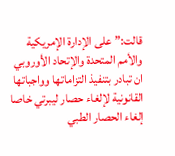قالت:” على الإدارة الإمريكية والأمم المتحدة والإتحاد الأوروبي ان تبادر بتنفيذ التزاماتها وواجباتها القانونية لإلغاء حصار ليبرتي خاصا إلغاء الحصار الطبي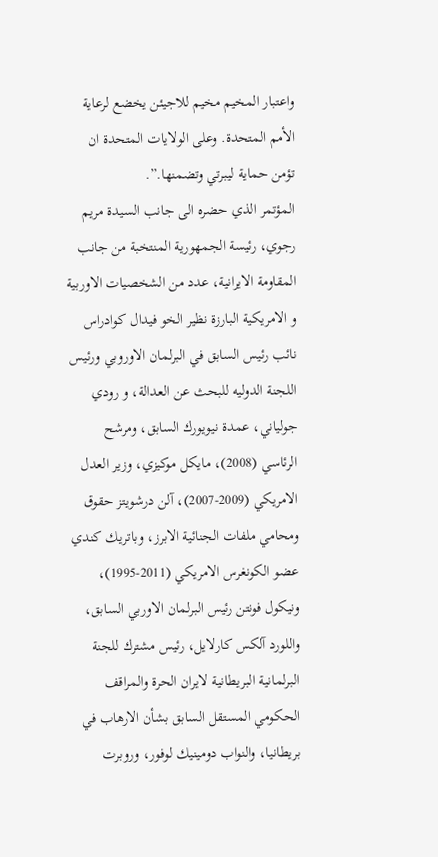واعتبار المخيم مخيم للاجيئن يخضع لرعاية الأمم المتحدة. وعلى الولايات المتحدة ان تؤمن حماية ليبرتي وتضمنها.”.
المؤتمر الذي حضره الى جانب السيدة مريم رجوي، رئيسة الجمهورية المنتخبة من جانب المقاومة الايرانية، عدد من الشخصيات الاوربية و الامريکية البارزة نظير الخو فيدال كوادراس نائب رئيس السابق في البرلمان الاوروبي ورئيس اللجنة الدوليه للبحث عن العدالة، و رودي جولياني، عمدة نيويورك السابق، ومرشح الرئاسي (2008)، مايكل موكيزي، وزير العدل الامريكي (2009-2007)، آلن درشويتز حقوق ومحامي ملفات الجنائية الابرز، وباتريك كندي عضو الكونغرس الامريكي (2011-1995)، ونيكول فونتن رئيس البرلمان الاوربي السابق، واللورد آلكس كارلايل، رئيس مشترك للجنة البرلمانية البريطانية لايران الحرة والمراقف الحكومي المستقل السابق بشأن الارهاب في بريطانيا، والنواب دومينيك لوفور، وروبرت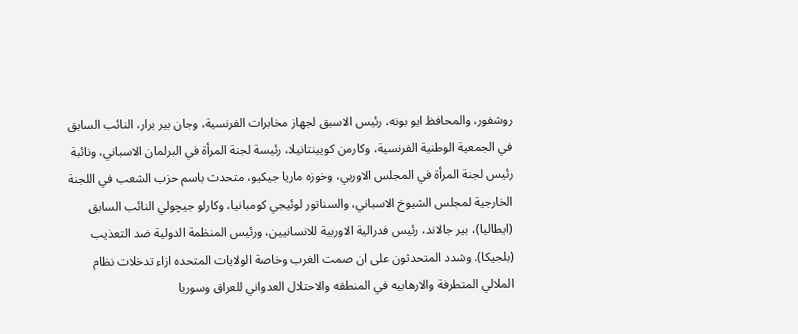روشفور، والمحافظ ايو بونه، رئيس الاسبق لجهاز مخابرات الفرنسية، وجان بير برار، النائب السابق في الجمعية الوطنية الفرنسية، وكارمن كويينتانيلا، رئيسة لجنة المرأة في البرلمان الاسباني، ونائبة رئيس لجنة المرأة في المجلس الاوربي، وخوزه ماريا جيكيو، متحدث باسم حزب الشعب في اللجنة الخارجية لمجلس الشيوخ الاسباني، والسناتور لوئيجي كومبانيا، وكارلو جيچولي النائب السابق (ايطاليا)، بير جالاند، رئيس فدرالية الاوربية للانسانيين، ورئيس المنظمة الدولية ضد التعذيب (بلجيكا). وشدد المتحدثون على ان صمت الغرب وخاصة الولايات المتحده ازاء تدخلات نظام الملالي المتطرفة والارهابيه في المنطقه والاحتلال العدواني للعراق وسوريا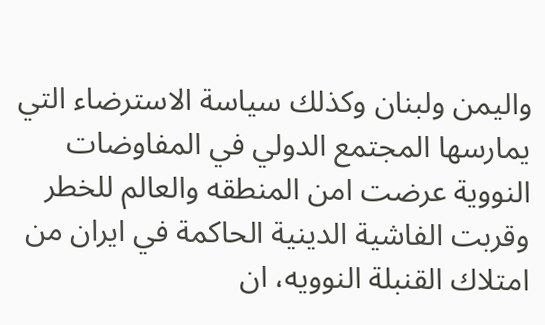واليمن ولبنان وكذلك سياسة الاسترضاء التي يمارسها المجتمع الدولي في المفاوضات النووية عرضت امن المنطقه والعالم للخطر وقربت الفاشية الدينية الحاكمة في ايران من امتلاك القنبلة النوويه، ان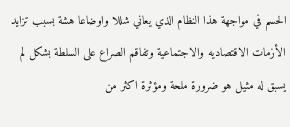الحسم في مواجهة هذا النظام الذي يعاني شللا واوضاعا هشة بسبب تزايد الأزمات الاقتصاديه والاجتماعية وتفاقم الصراع على السلطة بشكل لم يسبق له مثيل هو ضرورة ملحة ومؤثرة اكثر من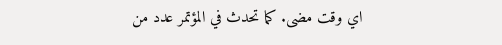اي وقت مضى. كما تحدث في المؤتمر عدد من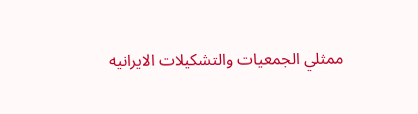ممثلي الجمعيات والتشكيلات الايرانيه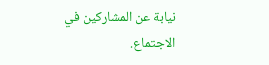نيابة عن المشاركين في الاجتماع.